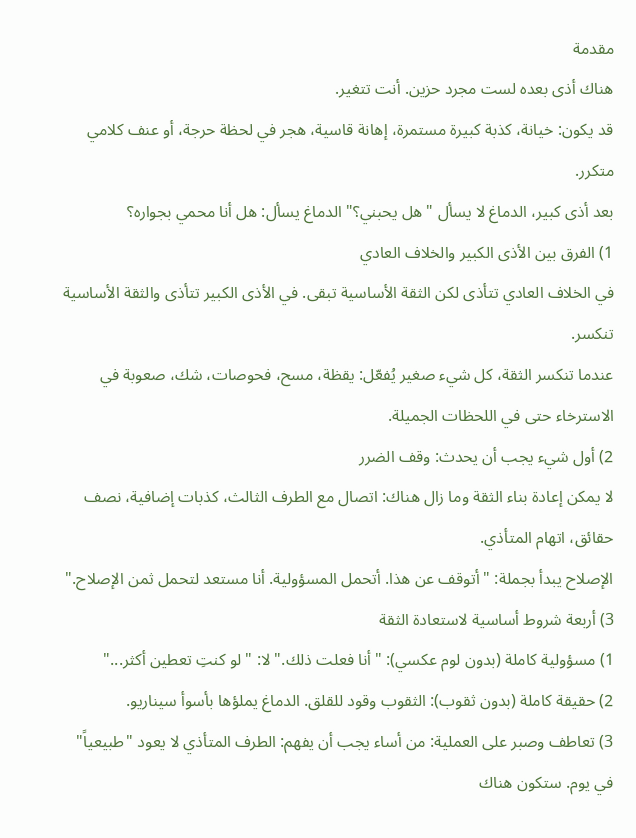مقدمة
هناك أذى بعده لست مجرد حزين. أنت تتغير.
قد يكون: خيانة، كذبة كبيرة مستمرة، إهانة قاسية، هجر في لحظة حرجة، أو عنف كلامي متكرر.
بعد أذى كبير، الدماغ لا يسأل "هل يحبني؟" الدماغ يسأل: هل أنا محمي بجواره؟
1) الفرق بين الأذى الكبير والخلاف العادي
في الخلاف العادي تتأذى لكن الثقة الأساسية تبقى. في الأذى الكبير تتأذى والثقة الأساسية تنكسر.
عندما تنكسر الثقة، كل شيء صغير يُفعّل: يقظة، مسح، فحوصات، شك، صعوبة في الاسترخاء حتى في اللحظات الجميلة.
2) أول شيء يجب أن يحدث: وقف الضرر
لا يمكن إعادة بناء الثقة وما زال هناك: اتصال مع الطرف الثالث، كذبات إضافية، نصف حقائق، اتهام المتأذي.
الإصلاح يبدأ بجملة: "أتوقف عن هذا. أتحمل المسؤولية. أنا مستعد لتحمل ثمن الإصلاح."
3) أربعة شروط أساسية لاستعادة الثقة
1) مسؤولية كاملة (بدون لوم عكسي): "أنا فعلت ذلك." لا: "لو كنتِ تعطين أكثر..."
2) حقيقة كاملة (بدون ثقوب): الثقوب وقود للقلق. الدماغ يملؤها بأسوأ سيناريو.
3) تعاطف وصبر على العملية: من أساء يجب أن يفهم: الطرف المتأذي لا يعود "طبيعياً" في يوم. ستكون هناك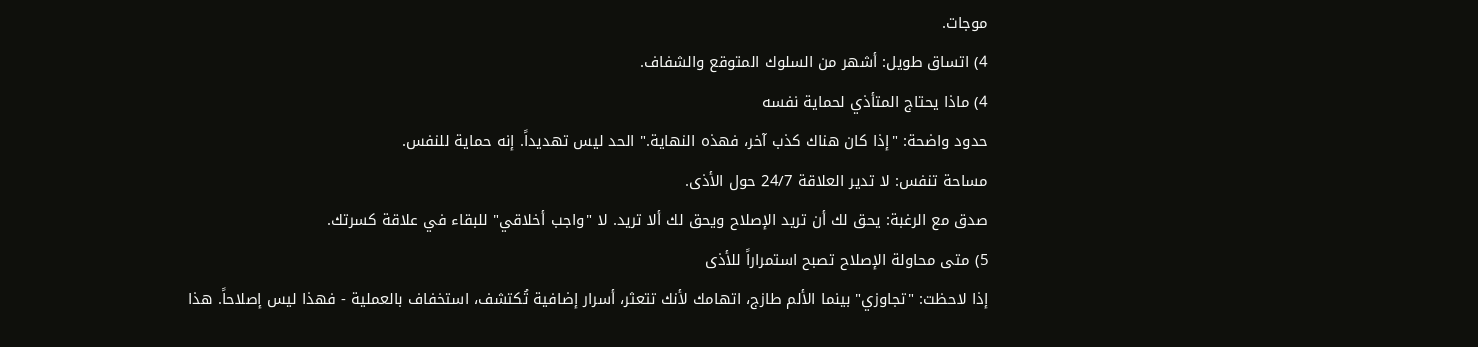موجات.
4) اتساق طويل: أشهر من السلوك المتوقع والشفاف.
4) ماذا يحتاج المتأذي لحماية نفسه
حدود واضحة: "إذا كان هناك كذب آخر، فهذه النهاية." الحد ليس تهديداً. إنه حماية للنفس.
مساحة تنفس: لا تدير العلاقة 24/7 حول الأذى.
صدق مع الرغبة: يحق لك أن تريد الإصلاح ويحق لك ألا تريد. لا "واجب أخلاقي" للبقاء في علاقة كسرتك.
5) متى محاولة الإصلاح تصبح استمراراً للأذى
إذا لاحظت: "تجاوزي" بينما الألم طازج، اتهامك لأنك تتعثر، أسرار إضافية تُكتشف، استخفاف بالعملية - فهذا ليس إصلاحاً. هذا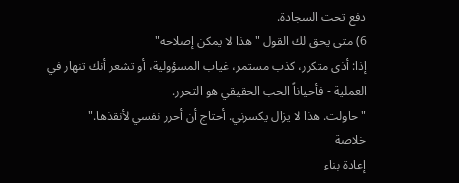دفع تحت السجادة.
6) متى يحق لك القول "هذا لا يمكن إصلاحه"
إذا: أذى متكرر، كذب مستمر، غياب المسؤولية، أو تشعر أنك تنهار في العملية - فأحياناً الحب الحقيقي هو التحرر.
"حاولت. هذا لا يزال يكسرني. أحتاج أن أحرر نفسي لأنقذها."
خلاصة
إعادة بناء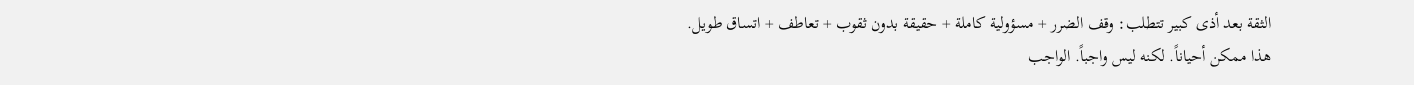الثقة بعد أذى كبير تتطلب: وقف الضرر + مسؤولية كاملة + حقيقة بدون ثقوب + تعاطف + اتساق طويل.
هذا ممكن أحياناً. لكنه ليس واجباً. الواجب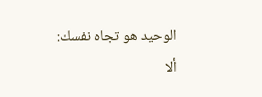الوحيد هو تجاه نفسك: ألا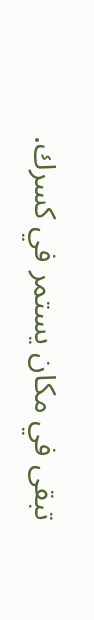تبقى في مكان يستمر في كسرك.